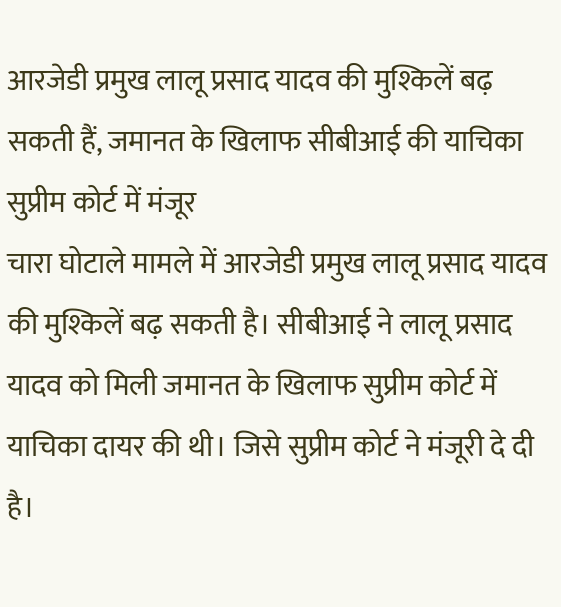आरजेडी प्रमुख लालू प्रसाद यादव की मुश्किलें बढ़ सकती हैं, जमानत के खिलाफ सीबीआई की याचिका सुप्रीम कोर्ट में मंजूर
चारा घोटाले मामले में आरजेडी प्रमुख लालू प्रसाद यादव की मुश्किलें बढ़ सकती है। सीबीआई ने लालू प्रसाद यादव को मिली जमानत के खिलाफ सुप्रीम कोर्ट में याचिका दायर की थी। जिसे सुप्रीम कोर्ट ने मंजूरी दे दी है।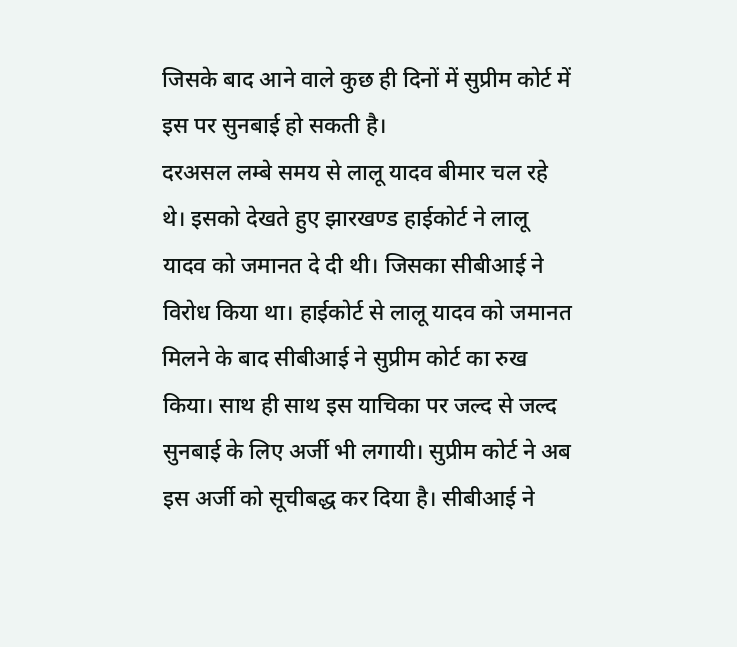जिसके बाद आने वाले कुछ ही दिनों में सुप्रीम कोर्ट में इस पर सुनबाई हो सकती है।
दरअसल लम्बे समय से लालू यादव बीमार चल रहे थे। इसको देखते हुए झारखण्ड हाईकोर्ट ने लालू यादव को जमानत दे दी थी। जिसका सीबीआई ने विरोध किया था। हाईकोर्ट से लालू यादव को जमानत मिलने के बाद सीबीआई ने सुप्रीम कोर्ट का रुख किया। साथ ही साथ इस याचिका पर जल्द से जल्द सुनबाई के लिए अर्जी भी लगायी। सुप्रीम कोर्ट ने अब इस अर्जी को सूचीबद्ध कर दिया है। सीबीआई ने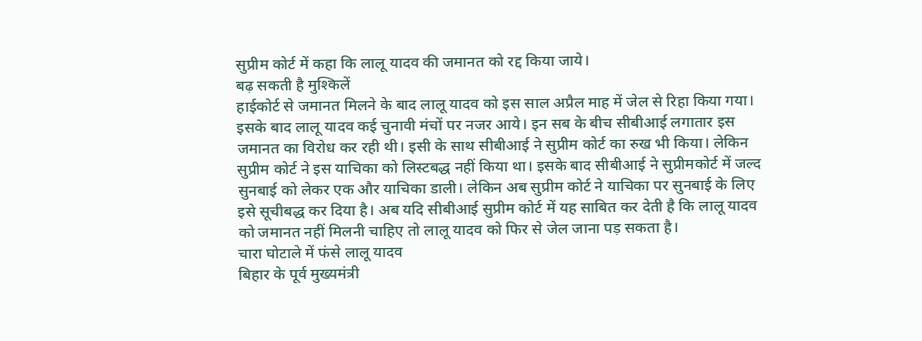सुप्रीम कोर्ट में कहा कि लालू यादव की जमानत को रद्द किया जाये।
बढ़ सकती है मुश्किलें
हाईकोर्ट से जमानत मिलने के बाद लालू यादव को इस साल अप्रैल माह में जेल से रिहा किया गया। इसके बाद लालू यादव कई चुनावी मंचों पर नजर आये। इन सब के बीच सीबीआई लगातार इस जमानत का विरोध कर रही थी। इसी के साथ सीबीआई ने सुप्रीम कोर्ट का रुख भी किया। लेकिन सुप्रीम कोर्ट ने इस याचिका को लिस्टबद्ध नहीं किया था। इसके बाद सीबीआई ने सुप्रीमकोर्ट में जल्द सुनबाई को लेकर एक और याचिका डाली। लेकिन अब सुप्रीम कोर्ट ने याचिका पर सुनबाई के लिए इसे सूचीबद्ध कर दिया है। अब यदि सीबीआई सुप्रीम कोर्ट में यह साबित कर देती है कि लालू यादव को जमानत नहीं मिलनी चाहिए तो लालू यादव को फिर से जेल जाना पड़ सकता है।
चारा घोटाले में फंसे लालू यादव
बिहार के पूर्व मुख्यमंत्री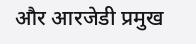और आरजेडी प्रमुख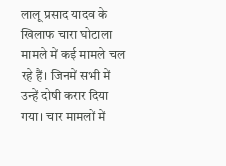लालू प्रसाद यादव के खिलाफ चारा घोटाला मामले में कई मामले चल रहे हैं। जिनमें सभी में उन्हें दोषी करार दिया गया। चार मामलों में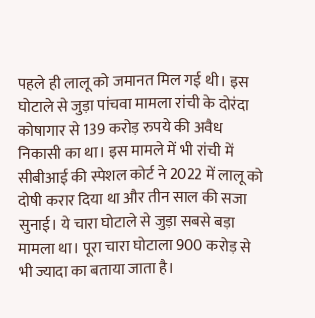पहले ही लालू को जमानत मिल गई थी। इस घोटाले से जुड़ा पांचवा मामला रांची के दोरंदा कोषागार से 139 करोड़ रुपये की अवैध निकासी का था। इस मामले में भी रांची में सीबीआई की स्पेशल कोर्ट ने 2022 में लालू को दोषी करार दिया था और तीन साल की सजा सुनाई। ये चारा घोटाले से जुड़ा सबसे बड़ा मामला था। पूरा चारा घोटाला 900 करोड़ से भी ज्यादा का बताया जाता है।